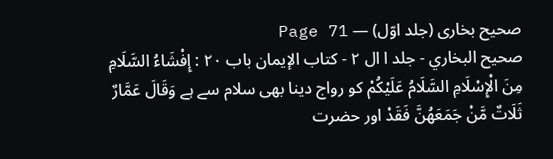صحیح بخاری (جلد اوّل) — Page 71
صحيح البخاري - جلد ا ال ٢ - كتاب الإيمان باب ۲۰ : إِفْشَاءُ السَّلَامِ مِنَ الْإِسْلَامِ السَّلَامُ عَلَيْكُمْ کو رواج دینا بھی سلام سے ہے وَقَالَ عَمَّارٌ ثَلَاتٌ مَّنْ جَمَعَهُنَّ فَقَدْ اور حضرت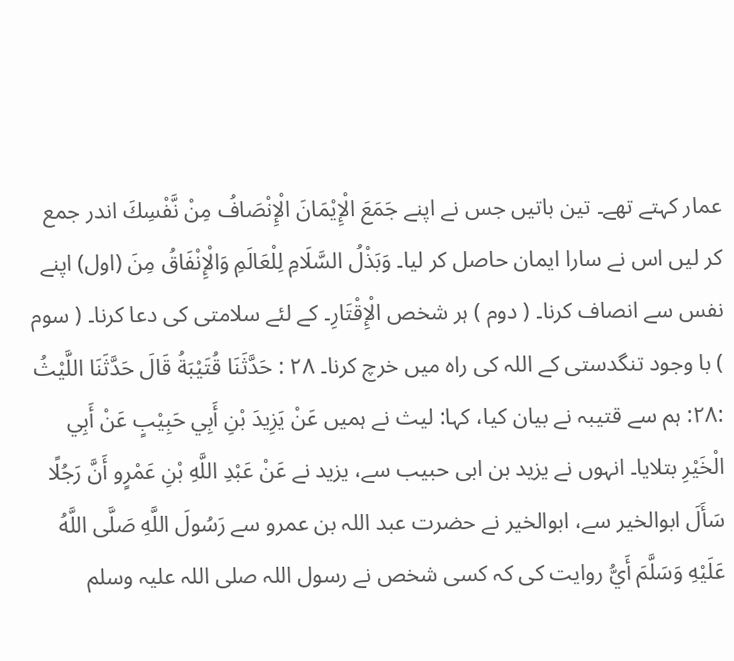عمار کہتے تھے۔ تین باتیں جس نے اپنے جَمَعَ الْإِيْمَانَ الْإِنْصَافُ مِنْ نَّفْسِكَ اندر جمع کر لیں اس نے سارا ایمان حاصل کر لیا۔ وَبَذْلُ السَّلَامِ لِلْعَالَمِ وَالْإِنْفَاقُ مِنَ (اول) اپنے نفس سے انصاف کرنا۔ ( دوم ) ہر شخص الْإِقْتَارِ۔ کے لئے سلامتی کی دعا کرنا۔ ( سوم ) با وجود تنگدستی کے اللہ کی راہ میں خرچ کرنا۔ ۲۸ : حَدَّثَنَا قُتَيْبَةُ قَالَ حَدَّثَنَا اللَّيْثُ :۲۸: ہم سے قتیبہ نے بیان کیا، کہا: لیث نے ہمیں عَنْ يَزِيدَ بْنِ أَبِي حَبِيْبٍ عَنْ أَبِي الْخَيْرِ بتلایا۔ انہوں نے یزید بن ابی حبیب سے، یزید نے عَنْ عَبْدِ اللَّهِ بْنِ عَمْرٍو أَنَّ رَجُلًا سَأَلَ ابوالخیر سے، ابوالخیر نے حضرت عبد اللہ بن عمرو سے رَسُولَ اللَّهِ صَلَّى اللَّهُ عَلَيْهِ وَسَلَّمَ أَيُّ روایت کی کہ کسی شخص نے رسول اللہ صلی اللہ علیہ وسلم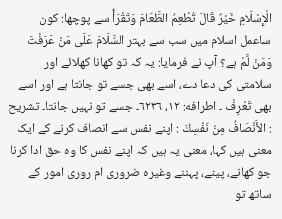الْإِسْلَامِ خَيْرٌ قَالَ تُطْعِمُ الطَّعَامَ وَتَقْرَأُ سے پوچھا: کون ساعمل اسلام میں سب سے بہتر السَّلَامَ عَلَى مَنْ عَرَفْتَ وَمَنْ لَّمْ ہے؟ آپ نے فرمایا: یہ کہ تو کھانا کھلائے اور سلامتی کی دعا دے، اسے بھی جسے تو جانتا ہے اور اسے بھی تَعْرِفْ ۔ اطرافه: ١٢، ٦٢٣٦۔ جسے تو نہیں جانتا۔ تشريح : الأَنْصَافُ مِنْ نَفْسِكَ : اپنے نفس سے انصاف کرنے کے ایک معنی ہیں کہا، معنی یہ ہیں کہ اپنے نفس کا وہ حق ادا کرنا جو کھانے، پینے، پہننے وغیرہ ضروری ام روری امور کے ساتھ تو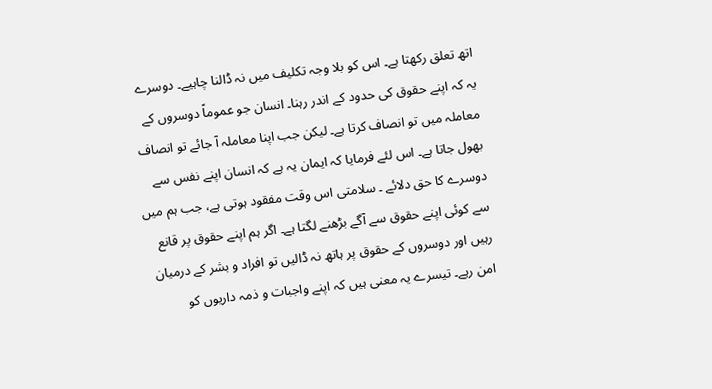اتھ تعلق رکھتا ہے۔ اس کو بلا وجہ تکلیف میں نہ ڈالنا چاہیے۔ دوسرے یہ کہ اپنے حقوق کی حدود کے اندر رہنا۔ انسان جو عموماً دوسروں کے معاملہ میں تو انصاف کرتا ہے۔ لیکن جب اپنا معاملہ آ جائے تو انصاف بھول جاتا ہے۔ اس لئے فرمایا کہ ایمان یہ ہے کہ انسان اپنے نفس سے دوسرے کا حق دلائے ۔ سلامتی اس وقت مفقود ہوتی ہے، جب ہم میں سے کوئی اپنے حقوق سے آگے بڑھنے لگتا ہے۔ اگر ہم اپنے حقوق پر قانع رہیں اور دوسروں کے حقوق پر ہاتھ نہ ڈالیں تو افراد و بشر کے درمیان امن رہے۔ تیسرے یہ معنی ہیں کہ اپنے واجبات و ذمہ داریوں کو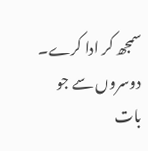سمجھ کر ادا کرے۔ دوسروں سے جو بات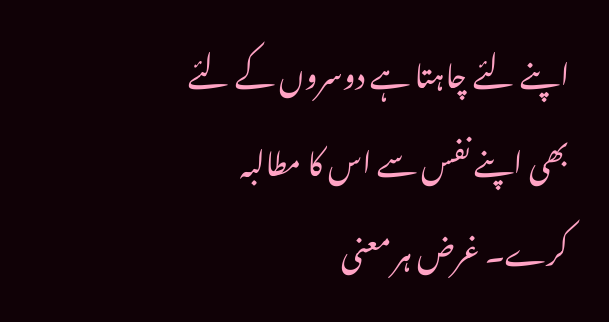اپنے لئے چاہتا ہے دوسروں کے لئے بھی اپنے نفس سے اس کا مطالبہ کرے۔ غرض ہر معنی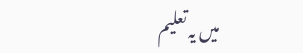میں یہ تعلیم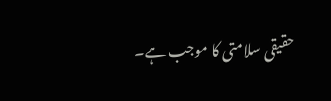حقیقی سلامتی کا موجب ہے۔